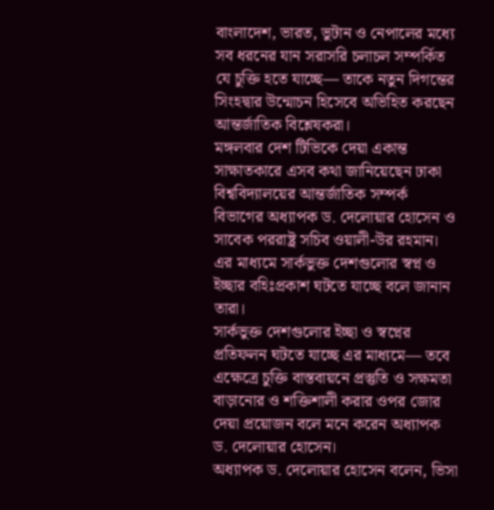বাংলাদেশ, ভারত, ভুটান ও নেপালের মধ্যে সব ধরনের যান সরাসরি চলাচল সম্পর্কিত যে চুক্তি হতে যাচ্ছে— তাকে নতুন দিগন্তের সিংহদ্বার উন্মোচন হিসেবে অভিহিত করছেন আন্তর্জাতিক বিশ্লেষকরা।
মঙ্গলবার দেশ টিভিকে দেয়া একান্ত সাক্ষাতকারে এসব কথা জানিয়েছেন ঢাকা বিশ্ববিদ্যালয়ের আন্তর্জাতিক সম্পর্ক বিভাগের অধ্যাপক ড. দেলোয়ার হোসেন ও সাবেক পররাষ্ট্র সচিব ওয়ালী-উর রহমান।
এর মাধ্যমে সার্কভুক্ত দেশগুলোর স্বপ্ন ও ইচ্ছার বহিঃপ্রকাশ ঘটতে যাচ্ছে বলে জানান তারা।
সার্কভুক্ত দেশগুলোর ইচ্ছা ও স্বপ্নের প্রতিফলন ঘটতে যাচ্ছে এর মাধ্যমে— তবে এক্ষেত্রে চুক্তি বাস্তবায়নে প্রস্তুতি ও সক্ষমতা বাড়ানোর ও শক্তিশালী করার ওপর জোর দেয়া প্রয়োজন বলে মনে করেন অধ্যাপক ড. দেলোয়ার হোসেন।
অধ্যাপক ড. দেলোয়ার হোসেন বলেন, ভিসা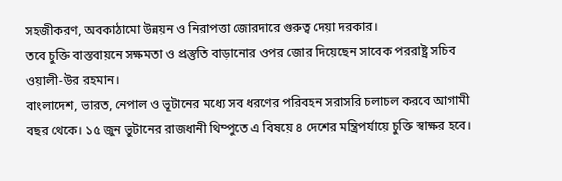সহজীকরণ, অবকাঠামো উন্নয়ন ও নিরাপত্তা জোরদারে গুরুত্ব দেয়া দরকার।
তবে চুক্তি বাস্তবায়নে সক্ষমতা ও প্রস্তুতি বাড়ানোর ওপর জোর দিয়েছেন সাবেক পররাষ্ট্র সচিব ওয়ালী-উর রহমান।
বাংলাদেশ, ভারত, নেপাল ও ভূটানের মধ্যে সব ধরণের পরিবহন সরাসরি চলাচল করবে আগামী বছর থেকে। ১৫ জুন ভুটানের রাজধানী থিম্পুতে এ বিষয়ে ৪ দেশের মন্ত্রিপর্যায়ে চুক্তি স্বাক্ষর হবে।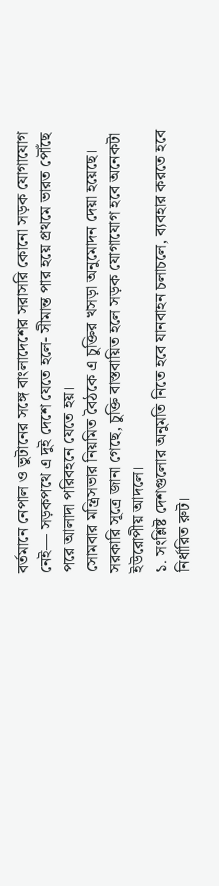বর্তমানে নেপাল ও ভুটানের সঙ্গে বাংলাদেশের সরাসরি কোনো সড়ক যোগাযোগ নেই— সড়কপথে এ দুই দেশে যেতে হলে- সীমান্ত পার হয়ে প্রথমে ভারত পৌঁছে পরে আলাদা পরিবহনে যেতে হয়।
সোমবার মন্ত্রিসভার নিয়মিত বৈঠকে এ চুক্তির খসড়া অনুমোদন দেয়া হয়েছে।
সরকারি সূত্রে জানা গেছে, চুক্তি বাস্তবায়িত হলে সড়ক যোগাযোগ হবে অনেকটা ইউরোপীয় আদলে।
১. সংশ্লিষ্ট দেশগুলোর অনুমতি নিতে হবে যানবাহন চলাচলে, ব্যবহার করতে হবে নির্ধারিত রুট।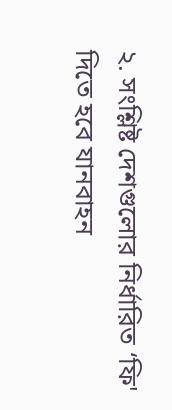২. সংশ্লিষ্ট দেশগুলোর নির্ধারিত ‘ফি' দিতে হবে যানবাহন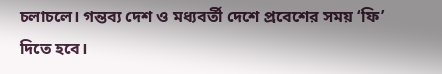চলাচলে। গন্তব্য দেশ ও মধ্যবর্তী দেশে প্রবেশের সময় ‘ফি’ দিতে হবে।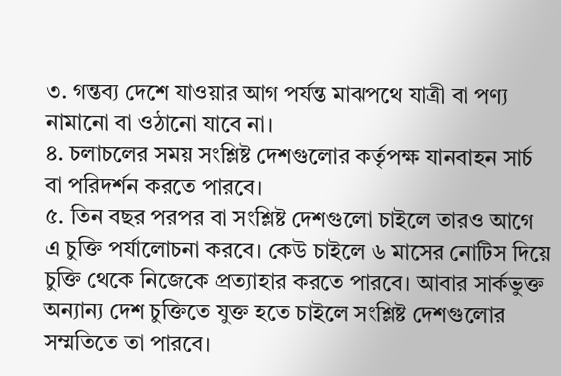৩. গন্তব্য দেশে যাওয়ার আগ পর্যন্ত মাঝপথে যাত্রী বা পণ্য নামানো বা ওঠানো যাবে না।
৪. চলাচলের সময় সংশ্লিষ্ট দেশগুলোর কর্তৃপক্ষ যানবাহন সার্চ বা পরিদর্শন করতে পারবে।
৫. তিন বছর পরপর বা সংশ্লিষ্ট দেশগুলো চাইলে তারও আগে এ চুক্তি পর্যালোচনা করবে। কেউ চাইলে ৬ মাসের নোটিস দিয়ে চুক্তি থেকে নিজেকে প্রত্যাহার করতে পারবে। আবার সার্কভুক্ত অন্যান্য দেশ চুক্তিতে যুক্ত হতে চাইলে সংশ্লিষ্ট দেশগুলোর সম্মতিতে তা পারবে।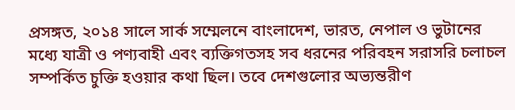প্রসঙ্গত, ২০১৪ সালে সার্ক সম্মেলনে বাংলাদেশ, ভারত, নেপাল ও ভুটানের মধ্যে যাত্রী ও পণ্যবাহী এবং ব্যক্তিগতসহ সব ধরনের পরিবহন সরাসরি চলাচল সম্পর্কিত চুক্তি হওয়ার কথা ছিল। তবে দেশগুলোর অভ্যন্তরীণ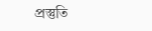প্রস্তুতি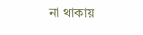না থাকায়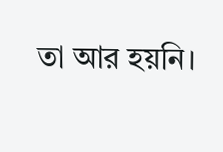তা আর হয়নি।